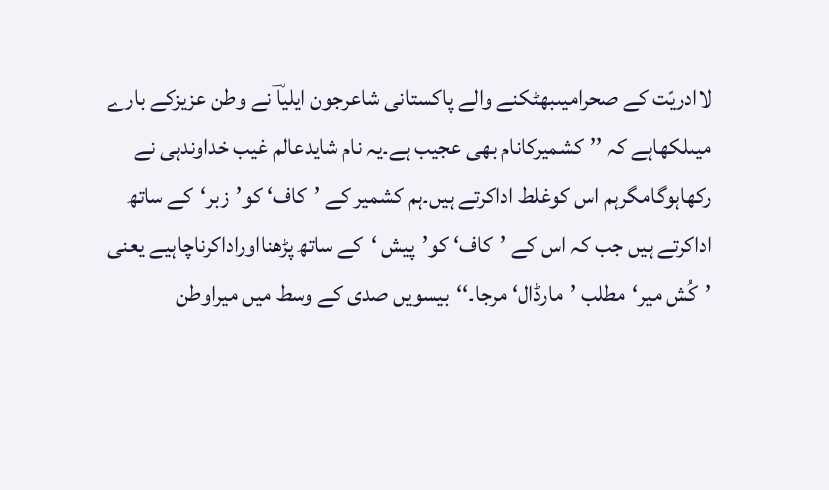لاادریّت کے صحرامیںبھٹکنے والے پاکستانی شاعرجون ایلیاؔ نے وطن عزیزکے بارے میںلکھاہے کہ ’’کشمیرکانام بھی عجیب ہے۔یہ نام شایدعالم غیب خداوندہی نے رکھاہوگامگرہم اس کوغلط اداکرتے ہیں۔ہم کشمیر کے ’کاف‘ کو’زبر‘کے ساتھ اداکرتے ہیں جب کہ اس کے ’کاف‘ کو’پیش ‘کے ساتھ پڑھنااوراداکرناچاہیے یعنی ’کُش میر‘مطلب ’مارڈال‘ مرجا۔‘‘بیسویں صدی کے وسط میں میراوطن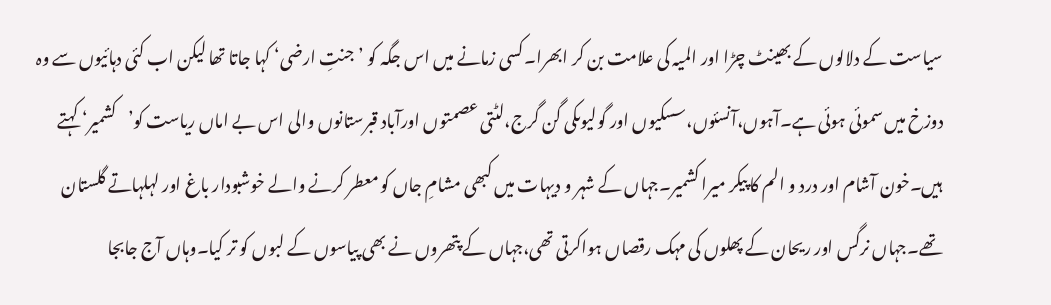سیاست کے دلالوں کے بھینٹ چڑا اور المیہ کی علامت بن کر ابھرا۔کسی زمانے میں اس جگہ کو ’جنتِ ارضی‘ کہا جاتا تھا لیکن اب کئی دہائیوں سے وہ دوزخ میں سموئی ہوئی ہے۔آہوں،آنسئوں،سسکیوں اور گولیوںکی گن گرج،لٹتی عصمتوں اورآباد قبرستانوں والی اس بے اماں ریاست کو’کشمیر‘ کہتے ہیں۔خون آشام اور درد و الم کا پیکر میرا کشمیر۔جہاں کے شہر و دیہات میں کبھی مشامِ جاں کو معطر کرنے والے خوشبودار باغ اور لہلہاتے گلستان تھے۔جہاں نرگس اور ریحان کے پھلوں کی مہک رقصاں ہواکرتی تھی،جہاں کے پتھروں نے بھی پیاسوں کے لبوں کو تر کیا۔وہاں آج جابجا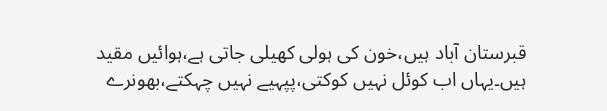قبرستان آباد ہیں،خون کی ہولی کھیلی جاتی ہے،ہوائیں مقید ہیں۔یہاں اب کوئل نہیں کوکتی،پپہیے نہیں چہکتے،بھونرے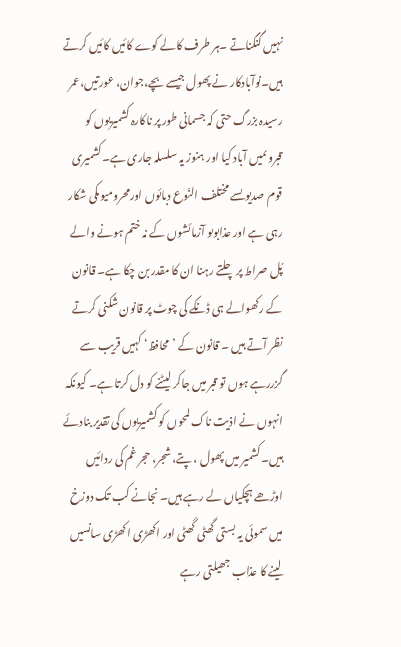نہیں گنگناتے ۔ہر طرف کالے کوے کائیں کائیں کرتے ہیں۔نوآبادکار نے پھول جیسے بچے،جوان، عورتیں،عمر رسیدہ بزرگ حتی کہ جسمانی طور پر ناکارہ کشمیریوں کو قبروںمیں آباد کیا اور ہنوز یہ سلسلہ جاری ہے۔کشمیری قوم صدیوںسے مختلف النّوع دبائوں اورمحرومیوںکی شکار رہی ہے اور عذابوںو آزمائشوں کے نہ ختم ہونے والے پُل صراط پر چلتے رہنا ان کا مقدر بن چکا ہے۔ قانون کے رکھوالے ہی ڈنکے کی چوٹ پر قانون شکنی کرتے نظر آتے ہیں ۔ قانون کے ’محافظ‘ کہیں قریب سے گزررہے ہوں تو قبر میں جاکر لیٹنے کو دل کرتا ہے۔ کیونکہ انہوں نے اذیت ناک لمحوں کو کشمیریوں کی تقدیر بنادئے ہیں۔ کشمیر میں پھول ، پتے، شجر، حجر غم کی ردائیں اوڑھے ہچکیاں لے رہے ہیں۔ نجانے کب تک دوزخ میں سموئی یہ بستی گھٹی گھٹی اور اکھڑی اکھڑی سانسیں لینے کا عذاب جھیلتی رہے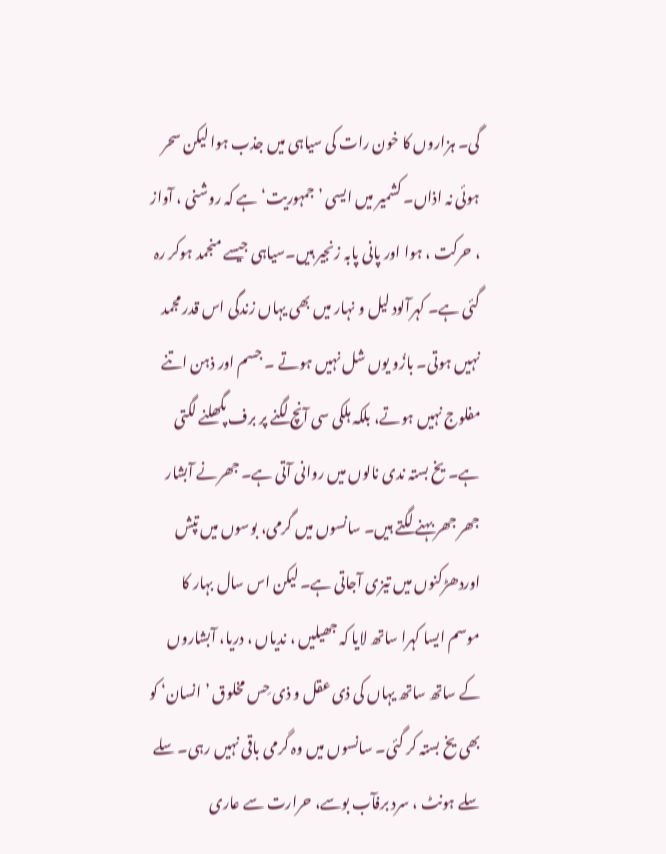گی۔ ہزاروں کا خون رات کی سیاہی میں جذب ہوا لیکن سحر ہوئی نہ اذاں۔ کشمیر میں ایسی ’جمہوریت‘ ہے کہ روشنی ، آواز ، حرکت ، ہوا اور پانی پابہ زنجیر ہیں۔سیاہی جیسے منجمد ہوکر رہ گئی ہے۔ کہرآلود لیل و نہار میں بھی یہاں زندگی اس قدر مجمد نہیں ہوتی۔ بازُو یوں شل نہیں ہوتے ۔ جسم اور ذہن اتنے مفلوج نہیں ہوتے، بلکہ ہلکی سی آنچ لگنے پر برف پگھلنے لگتی ہے۔ یخ بستہ ندی نالوں میں روانی آتی ہے۔ جھرنے آبشار جھر جھر بہنے لگتے ہیں۔ سانسوں میں گرمی، بوسوں میں تپش اوردھڑکنوں میں تیزی آجاتی ہے۔ لیکن اس سال بہار کا موسم ایسا کہرا ساتھ لایا کہ جھیلیں ، ندیاں ، دریا، آبشاروں کے ساتھ ساتھ یہاں کی ذی عقل و ذی حِس مخلوق ’انسان‘ کو بھی یخ بستہ کر گئی۔ سانسوں میں وہ گرمی باقی نہیں رہی۔ سلے سلے ہونٹ ، سرد برفآب بوسے، حرارت سے عاری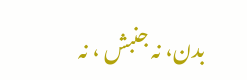بدن، نہ جنبش ، نہ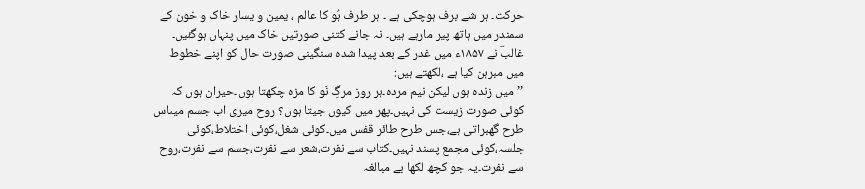حرکت۔ ہر شے برف ہوچکی ہے ۔ ہر طرف ہُو کا عالم ، یمین و یسار خاک و خون کے سمندر میں ہاتھ پیر مارہے ہیں۔ نہ جانے کتنی صورتیں خاک میں پنہاں ہوگئیں۔ غالبؔ نے ۱۸۵۷ء میں غدر کے بعد پیدا شدہ سنگینی صورت حال کو اپنے خطوط میں مبرہن کیا ہے ،لکھتے ہیں:
’’میں زندہ ہوں لیکن نیم مردہ۔ہر روز مرگِ نَو کا مزہ چکھتا ہوں۔حیران ہوں کہ کوئی صورت زیست کی نہیں۔پھر میں کیوں جیتا ہوں؟ روح میری اب جسم میںاس طرح گھبراتی ہے،جس طرح طائر قفس میں۔کوئی شغل،کوئی اختلاط،کوئی جلسہ،کوئی مجمع پسند نہیں۔کتاب سے نفرت،شعر سے نفرت،جسم سے نفرت،روح سے نفرت۔یہ جو کچھ لکھا بے مبالغہ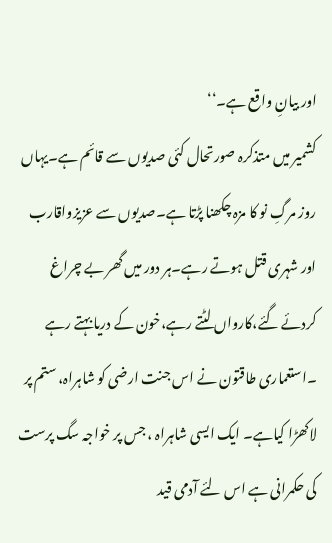اور بیانِ واقع ہے۔‘‘
کشمیر میں متذکرہ صورتحال کئی صدیوں سے قائم ہے۔یہاں روز مرگِ نو کا مزہ چکھنا پڑتا ہے۔صدیوں سے عزیزواقارب اور شہری قتل ہوتے رہے۔ہر دور میں گھر بے چراغ کردئے گئے،کارواں لٹتے رہے،خون کے دریا بہتے رہے ۔استعماری طاقتون نے اس جنت ارضی کو شاہراہ، ستم پر لاکھڑا کیاہے۔ ایک ایسی شاہراہ ، جس پر خواجہ سگ پرست کی حکمرانی ہے اس لئے آدمی قید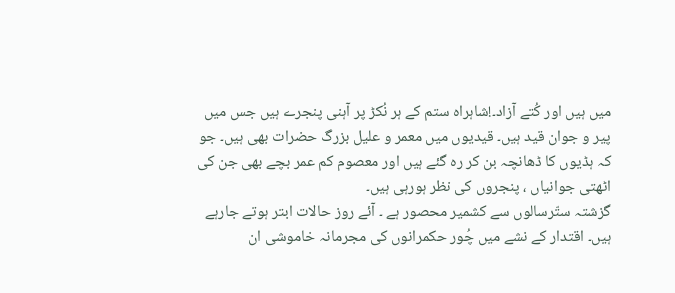میں ہیں اور کُتے آزاد۔!شاہراہ ستم کے ہر نُکڑ پر آہنی پنجرے ہیں جس میں پیر و جوان قید ہیں۔ قیدیوں میں معمر و علیل بزرگ حضرات بھی ہیں۔ جو کہ ہڈیوں کا ڈھانچہ بن کر رہ گئے ہیں اور معصوم کم عمر بچے بھی جن کی اٹھتی جوانیاں ، پنجروں کی نظر ہورہی ہیں۔
گزشتہ ستّرسالوں سے کشمیر محصور ہے ۔ آئے روز حالات ابتر ہوتے جارہے ہیں۔ اقتدار کے نشے میں چُور حکمرانوں کی مجرمانہ خاموشی ان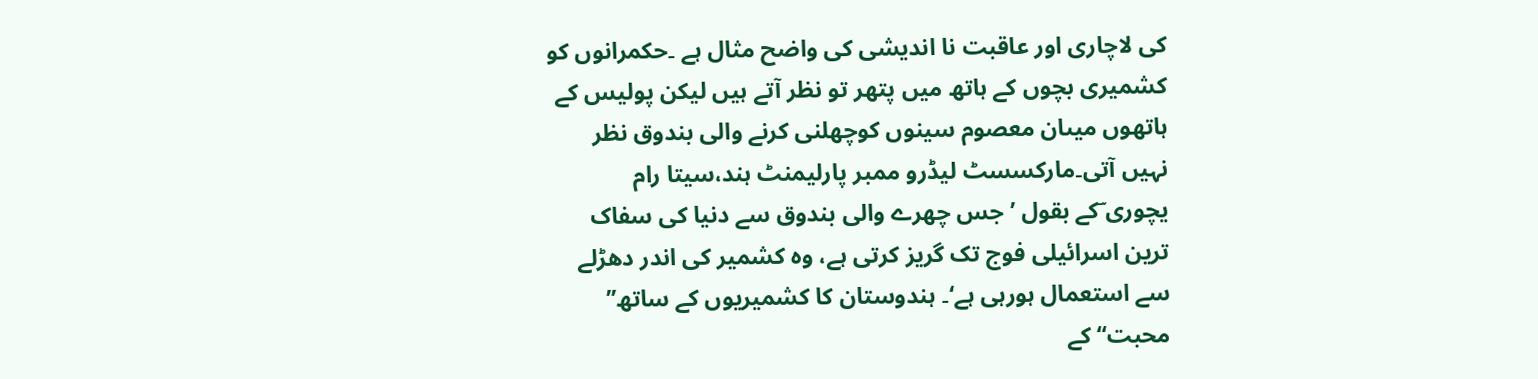کی لاچاری اور عاقبت نا اندیشی کی واضح مثال ہے ۔حکمرانوں کو کشمیری بچوں کے ہاتھ میں پتھر تو نظر آتے ہیں لیکن پولیس کے ہاتھوں میںان معصوم سینوں کوچھلنی کرنے والی بندوق نظر نہیں آتی۔مارکسسٹ لیڈرو ممبر پارلیمنٹ ہند،سیتا رام یچوری ؔکے بقول ’جس چھرے والی بندوق سے دنیا کی سفاک ترین اسرائیلی فوج تک گریز کرتی ہے، وہ کشمیر کی اندر دھڑلے سے استعمال ہورہی ہے‘۔ ہندوستان کا کشمیریوں کے ساتھ’’ محبت‘‘ کے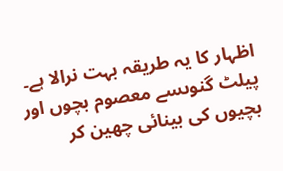اظہار کا یہ طریقہ بہت نرالا ہے۔ پیلٹ گنوںسے معصوم بچوں اور بچیوں کی بینائی چھین کر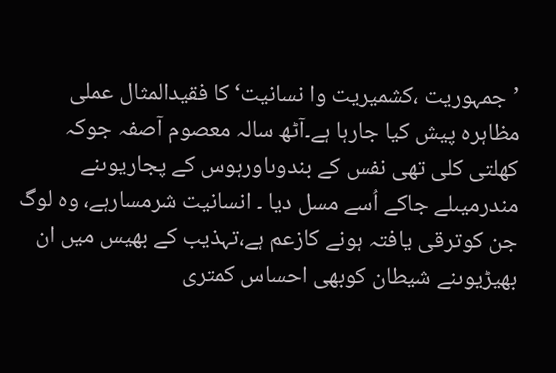’جمہوریت ،کشمیریت وا نسانیت‘ کا فقیدالمثال عملی مظاہرہ پیش کیا جارہا ہے۔آٹھ سالہ معصوم آصفہ جوکہ کھلتی کلی تھی نفس کے بندوںاورہوس کے پجاریوںنے مندرمیںلے جاکے اُسے مسل دیا ۔ انسانیت شرمسارہے، وہ لوگ جن کوترقی یافتہ ہونے کازعم ہے،تہذیب کے بھیس میں ان بھیڑیوںنے شیطان کوبھی احساس کمتری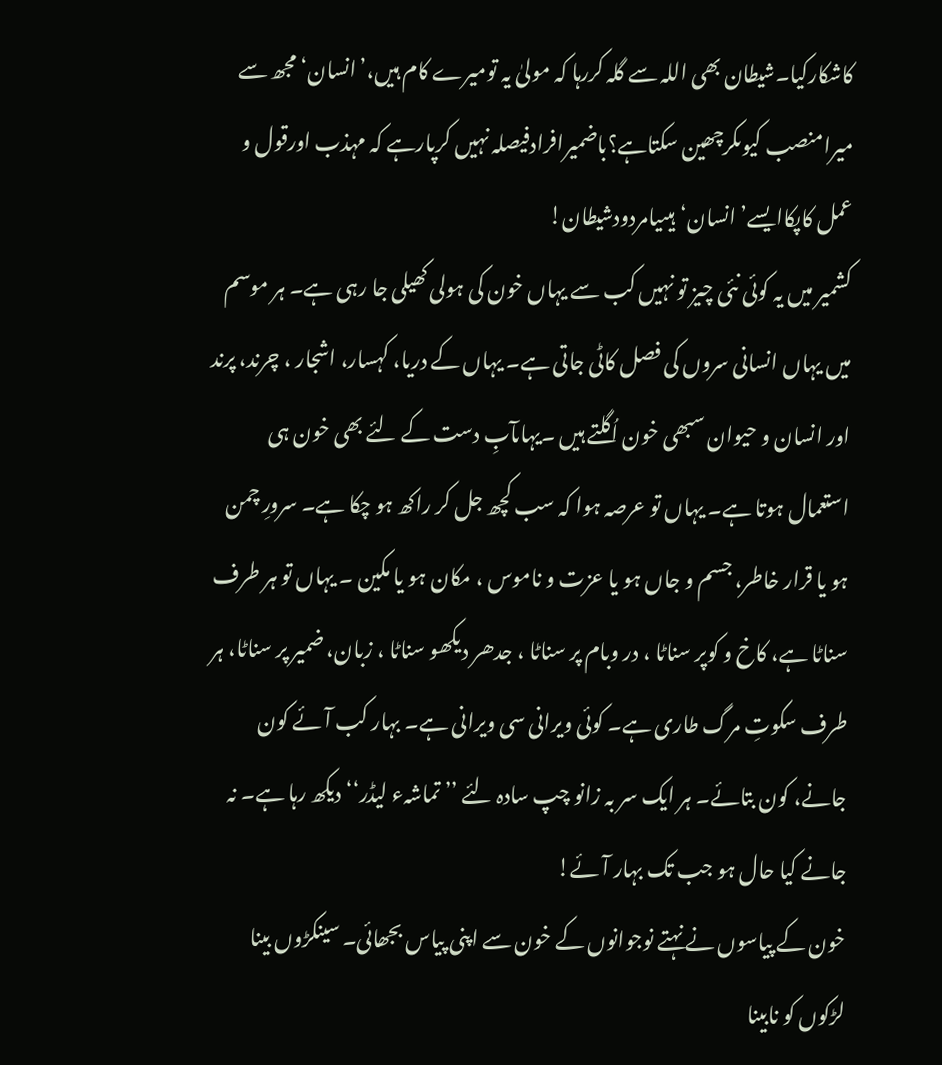کاشکارکیا۔شیطان بھی اللہ سے گلہ کررہا کہ مولیٰ یہ تومیرے کام ہیں،’انسان‘ مجھ سے میرامنصب کیوںکرچھین سکتاہے؟باضمیرافرادفیصلہ نہیں کرپارہے کہ مہذب اورقول و عمل کاپکاایسے’ انسان‘ہیںیامردودشیطان!
کشمیر میں یہ کوئی نئی چیز تو نہیں کب سے یہاں خون کی ہولی کھیلی جا رہی ہے۔ ہر موسم میں یہاں انسانی سروں کی فصل کاٹی جاتی ہے۔ یہاں کے دریا، کہسار، اشجار ، چرند، پرند اور انسان و حیوان سبھی خون اُگلتے ہیں ۔یہاںآبِ دست کے لئے بھی خون ہی استعمال ہوتا ہے۔ یہاں تو عرصہ ہوا کہ سب کچھ جل کر راکھ ہو چکا ہے۔ سرورِ چمن ہو یا قرار خاطر، جسم و جاں ہو یا عزت و ناموس ، مکان ہو یا مکین ۔ یہاں تو ہر طرف سناٹا ہے، کاخ و کوپر سناٹا ، در وبام پر سناٹا ، جدھر دیکھو سناٹا ، زبان، ضمیر پر سناٹا، ہر طرف سکوتِ مرگ طاری ہے۔ کوئی ویرانی سی ویرانی ہے۔ بہار کب آئے کون جانے، کون بتائے۔ ہر ایک سر بہ زانو چپ سادہ لئے ’’ تماشہء لیڈر‘‘ دیکھ رہا ہے۔ نہ جانے کیا حال ہو جب تک بہار آئے!
خون کے پیاسوں نے نہتے نوجوانوں کے خون سے اپنی پیاس بجھائی۔ سینکڑوں بینا لڑکوں کو نابینا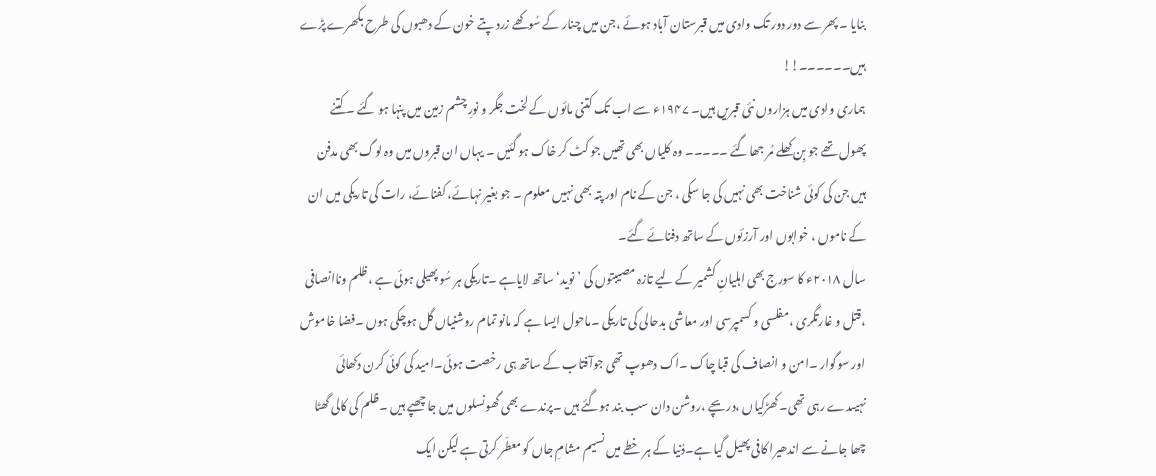بنایا ۔ پھر سے دور دور تک وادی میں قبرستان آباد ہوئے ،جن میں چنار کے سُوکھے زرد پتے خون کے دھبوں کی طرح بکھرے پڑے ہیں۔۔۔۔۔۔!!
ہماری وادی میں ہزاروں نئی قبریں ہیں۔ ۱۹۴۷ء سے اب تک کتنی مائوں کے لخت جگر و نورِ چشم زمین میں پنہا ہو گئے ۔ کتنے پھول تھے جو بِن کھلے مُر جھاگئے ۔۔۔۔۔ وہ کلیاں بھی تھیں جو کٹ کر خاک ہو گئیں ۔ یہاں ان قبروں میں وہ لوگ بھی مدفن ہیں جن کی کوئی شناخت بھی نہیں کی جا سکی ، جن کے نام اور پتہ بھی نہیں معلوم ۔ جو بغیر نہائے، کفنائے، رات کی تاریکی میں ان کے ناموں ، خوابوں اور آرزئوں کے ساتھ دفنائے گئے۔
سال ۲۰۱۸ء کا سورج بھی اہلیانِ کشمیر کے لیے تازہ مصیبتوں کی ’نوید‘ ساتھ لایاہے ۔تاریکی ہر سُو پھیلی ہوئی ہے ،ظلم وناانصافی ،قتل و غارتگری ،مفلسی و کسمپرسی اور معاشی بدحالی کی تاریکی ۔ماحول ایسا ہے کہ مانو تمام روشنیاں گل ہوچکی ہوں ۔فضا خاموش اور سوگوار ۔امن و انصاف کی قبا چاک ۔اک دھوپ تھی جوآفتاب کے ساتھ ہی رخصت ہوئی۔امید کی کوئی کرن دکھائی نہیںدے رہی تھی۔کھڑکیاں ،دریچے ،روشن دان سب بند ہوگئے ہیں ۔پرندے بھی گھونسلوں میں جا چھپے ہیں ۔ظلم کی کالی گھٹا چھا جانے سے اندھیرا کافی پھیل گیا ہے۔دُنیا کے ہر خطے میں نسیم مشامِ جاں کو معطّر کرتی ہے لیکن ایک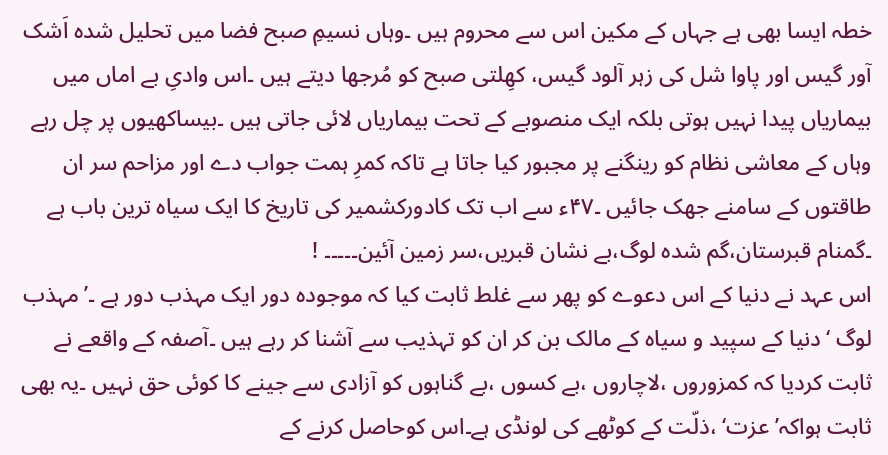خطہ ایسا بھی ہے جہاں کے مکین اس سے محروم ہیں ۔وہاں نسیمِ صبح فضا میں تحلیل شدہ اَشک آور گیس اور پاوا شل کی زہر آلود گیس، کھِلتی صبح کو مُرجھا دیتے ہیں ۔اس وادیِ بے اماں میں بیماریاں پیدا نہیں ہوتی بلکہ ایک منصوبے کے تحت بیماریاں لائی جاتی ہیں ۔بیساکھیوں پر چل رہے وہاں کے معاشی نظام کو رینگنے پر مجبور کیا جاتا ہے تاکہ کمرِ ہمت جواب دے اور مزاحم سر ان طاقتوں کے سامنے جھک جائیں ۔۴۷ء سے اب تک کادورکشمیر کی تاریخ کا ایک سیاہ ترین باب ہے ۔گمنام قبرستان،گم شدہ لوگ،بے نشان قبریں،سر زمین آئین۔۔۔۔۔ !
اس عہد نے دنیا کے اس دعوے کو پھر سے غلط ثابت کیا کہ موجودہ دور ایک مہذب دور ہے ۔’مہذب لوگ ‘دنیا کے سپید و سیاہ کے مالک بن کر ان کو تہذیب سے آشنا کر رہے ہیں ۔آصفہ کے واقعے نے ثابت کردیا کہ کمزوروں ،لاچاروں ،بے کسوں ،بے گناہوں کو آزادی سے جینے کا کوئی حق نہیں ۔یہ بھی ثابت ہواکہ’ عزت‘ ،ذلّت کے کوٹھے کی لونڈی ہے۔اس کوحاصل کرنے کے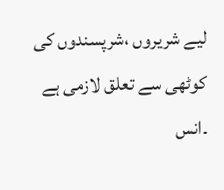لیے شریروں ،شرپسندوں کی کوٹھی سے تعلق لازمی ہے ۔انس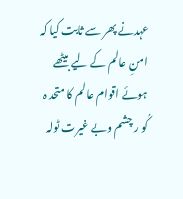عہدنے پھر سے ثابت کیا کہ امنِ عالم کے لیے بیٹھے ہوئے اقوام عالم کا متحد ہ کُو ر چشم وبے غیرت ٹولہ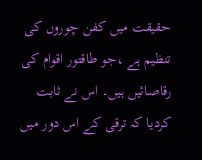حقیقت میں کفن چوروں کی تنظیم ہے ،جو طاقتور اقوام کی رقاصائیں ہیں۔ اس نے ثابت کردیا کہ ترقی کے اس دور میں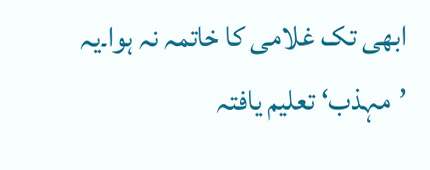ابھی تک غلامی کا خاتمہ نہ ہوا۔یہ ’مہذب‘ تعلیم یافتہ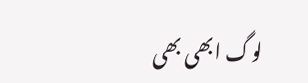لوگ ابھی بھی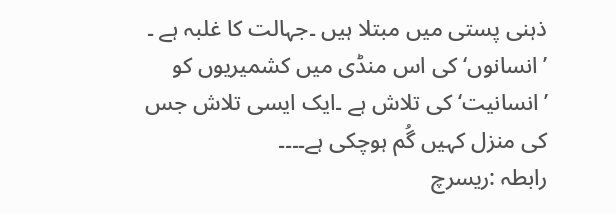ذہنی پستی میں مبتلا ہیں ۔جہالت کا غلبہ ہے ۔ ’انسانوں‘ کی اس منڈی میں کشمیریوں کو ’انسانیت‘ کی تلاش ہے ۔ایک ایسی تلاش جس کی منزل کہیں گُم ہوچکی ہے۔۔۔۔
رابطہ :ریسرچ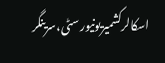اسکالرکشمیریونیورسٹی،سرینگر